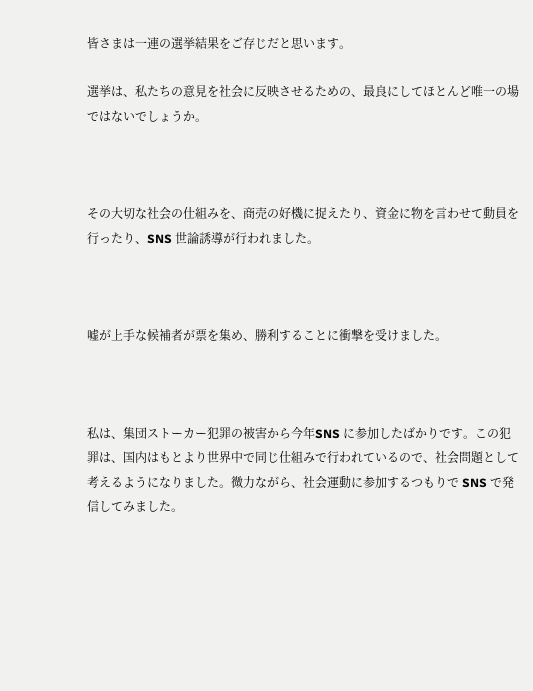皆さまは一連の選挙結果をご存じだと思います。

選挙は、私たちの意見を社会に反映させるための、最良にしてほとんど唯一の場ではないでしょうか。



その大切な社会の仕組みを、商売の好機に捉えたり、資金に物を言わせて動員を行ったり、SNS 世論誘導が行われました。



嘘が上手な候補者が票を集め、勝利することに衝撃を受けました。



私は、集団ストーカー犯罪の被害から今年SNS に参加したばかりです。この犯罪は、国内はもとより世界中で同じ仕組みで行われているので、社会問題として考えるようになりました。微力ながら、社会運動に参加するつもりで SNS で発信してみました。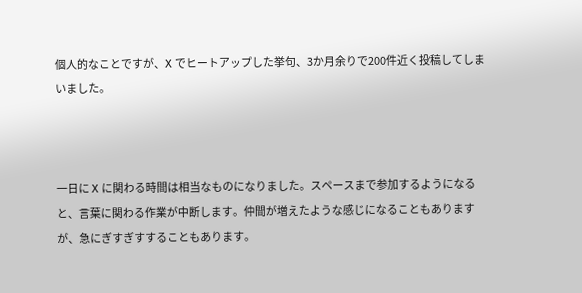個人的なことですが、X でヒートアップした挙句、3か月余りで200件近く投稿してしまいました。



一日に X に関わる時間は相当なものになりました。スペースまで参加するようになると、言葉に関わる作業が中断します。仲間が増えたような感じになることもありますが、急にぎすぎすすることもあります。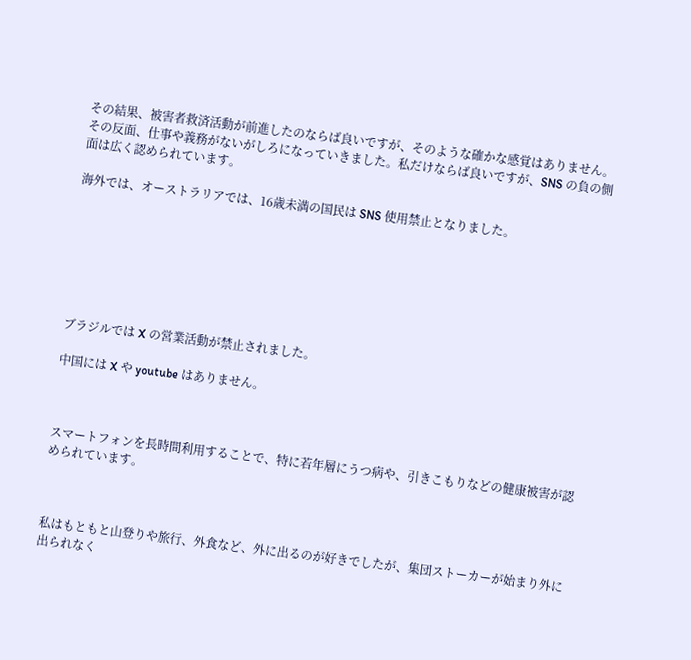その結果、被害者救済活動が前進したのならば良いですが、そのような確かな感覚はありません。その反面、仕事や義務がないがしろになっていきました。私だけならば良いですが、SNS の負の側面は広く認められています。

海外では、オーストラリアでは、16歳未満の国民は SNS 使用禁止となりました。







ブラジルでは X の営業活動が禁止されました。

中国には X や youtube はありません。



スマートフォンを長時間利用することで、特に若年層にうつ病や、引きこもりなどの健康被害が認められています。



私はもともと山登りや旅行、外食など、外に出るのが好きでしたが、集団ストーカーが始まり外に出られなく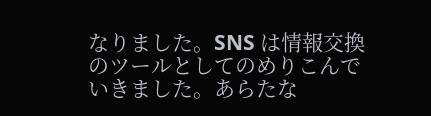なりました。SNS は情報交換のツールとしてのめりこんでいきました。あらたな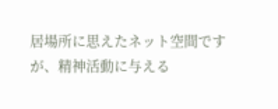居場所に思えたネット空間ですが、精神活動に与える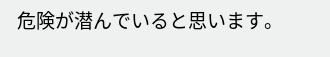危険が潜んでいると思います。